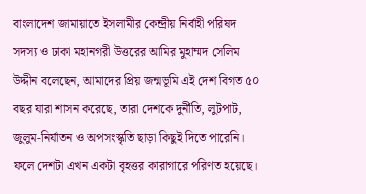বাংলাদেশ জামায়াতে ইসলামীর কেন্দ্রীয় নির্বাহী পরিষদ সদস্য ও ঢাকা মহানগরী উত্তরের আমির মুহাম্মদ সেলিম উদ্দীন বলেছেন, আমাদের প্রিয় জন্মভূমি এই দেশ বিগত ৫০ বছর যারা শাসন করেছে, তারা দেশকে দুর্নীতি, লুটপাট, জুলুম-নির্যাতন ও অপসংস্কৃতি ছাড়া কিছুই দিতে পারেনি। ফলে দেশটা এখন একটা বৃহত্তর কারাগারে পরিণত হয়েছে।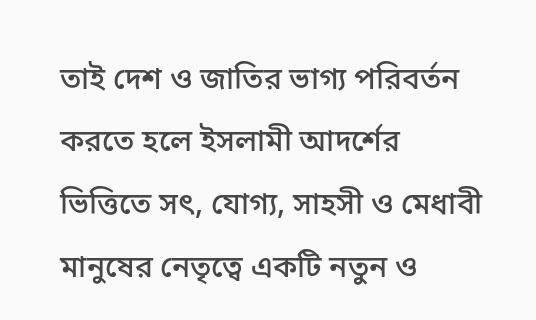তাই দেশ ও জাতির ভাগ্য পরিবর্তন করতে হলে ইসলামী আদর্শের ভিত্তিতে সৎ, যোগ্য, সাহসী ও মেধাবী মানুষের নেতৃত্বে একটি নতুন ও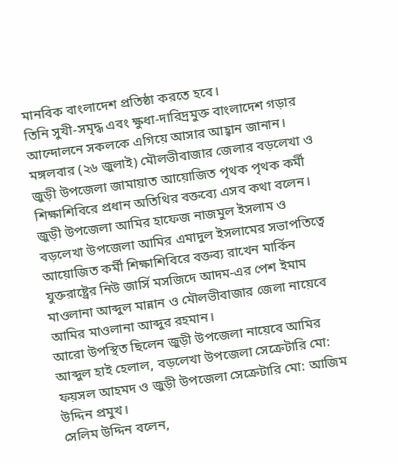মানবিক বাংলাদেশ প্রতিষ্ঠা করতে হবে।
তিনি সুখী-সমৃদ্ধ এবং ক্ষুধা-দারিদ্রমুক্ত বাংলাদেশ গড়ার আন্দোলনে সকলকে এগিয়ে আসার আহ্বান জানান।
মঙ্গলবার (২৬ জুলাই) মৌলভীবাজার জেলার বড়লেখা ও জুড়ী উপজেলা জামায়াত আয়োজিত পৃথক পৃথক কর্মী শিক্ষাশিবিরে প্রধান অতিথির বক্তব্যে এসব কথা বলেন।
জুড়ী উপজেলা আমির হাফেজ নাজমুল ইসলাম ও বড়লেখা উপজেলা আমির এমাদুল ইসলামের সভাপতিত্বে আয়োজিত কর্মী শিক্ষাশিবিরে বক্তব্য রাখেন মার্কিন যুক্তরাষ্ট্রের নিউ জার্সি মসজিদে আদম-এর পেশ ইমাম মাওলানা আব্দুল মান্নান ও মৌলভীবাজার জেলা নায়েবে আমির মাওলানা আব্দুর রহমান।
আরো উপস্থিত ছিলেন জুড়ী উপজেলা নায়েবে আমির আব্দুল হাই হেলাল, বড়লেখা উপজেলা সেক্রেটারি মো: ফয়সল আহমদ ও জুড়ী উপজেলা সেক্রেটারি মো: আজিম উদ্দিন প্রমুখ।
সেলিম উদ্দিন বলেন,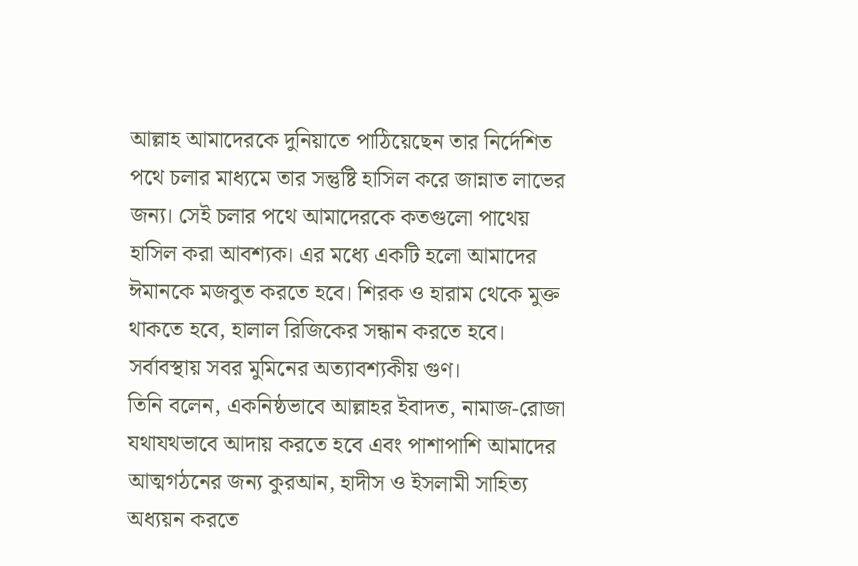আল্লাহ আমাদেরকে দুনিয়াতে পাঠিয়েছেন তার নির্দেশিত পথে চলার মাধ্যমে তার সন্তুষ্টি হাসিল করে জান্নাত লাভের জন্য। সেই চলার পথে আমাদেরকে কতগুলো পাথেয় হাসিল করা আবশ্যক। এর মধ্যে একটি হলো আমাদের ঈমানকে মজবুত করতে হবে। শিরক ও হারাম থেকে মুক্ত থাকতে হবে, হালাল রিজিকের সন্ধান করতে হবে। সর্বাবস্থায় সবর মুমিনের অত্যাবশ্যকীয় গুণ।
তিনি বলেন, একনিষ্ঠভাবে আল্লাহর ইবাদত, নামাজ-রোজা যথাযথভাবে আদায় করতে হবে এবং পাশাপাশি আমাদের আত্মগঠনের জন্য কুরআন, হাদীস ও ইসলামী সাহিত্য অধ্যয়ন করতে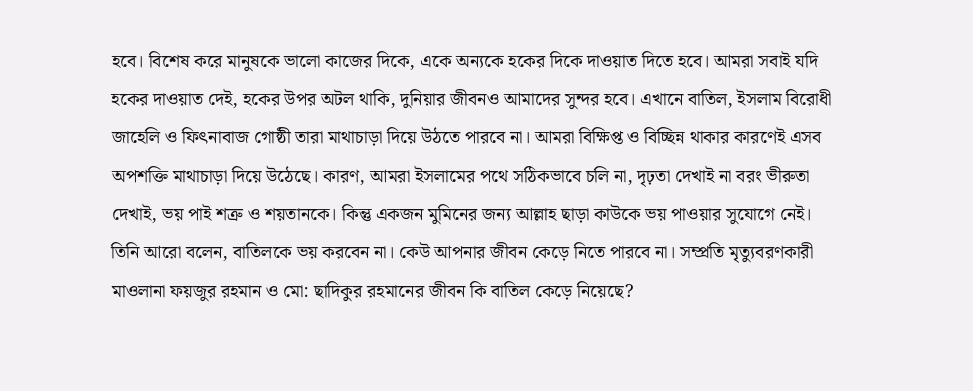হবে। বিশেষ করে মানুষকে ভালো কাজের দিকে, একে অন্যকে হকের দিকে দাওয়াত দিতে হবে। আমরা সবাই যদি হকের দাওয়াত দেই, হকের উপর অটল থাকি, দুনিয়ার জীবনও আমাদের সুন্দর হবে। এখানে বাতিল, ইসলাম বিরোধী জাহেলি ও ফিৎনাবাজ গোষ্ঠী তারা মাথাচাড়া দিয়ে উঠতে পারবে না। আমরা বিক্ষিপ্ত ও বিচ্ছিন্ন থাকার কারণেই এসব অপশক্তি মাথাচাড়া দিয়ে উঠেছে। কারণ, আমরা ইসলামের পথে সঠিকভাবে চলি না, দৃঢ়তা দেখাই না বরং ভীরুতা দেখাই, ভয় পাই শত্রু ও শয়তানকে। কিন্তু একজন মুমিনের জন্য আল্লাহ ছাড়া কাউকে ভয় পাওয়ার সুযোগে নেই।
তিনি আরো বলেন, বাতিলকে ভয় করবেন না। কেউ আপনার জীবন কেড়ে নিতে পারবে না। সম্প্রতি মৃত্যুবরণকারী মাওলানা ফয়জুর রহমান ও মো: ছাদিকুর রহমানের জীবন কি বাতিল কেড়ে নিয়েছে?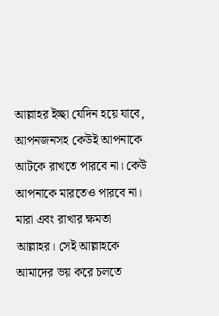আল্লাহর ইচ্ছা যেদিন হয়ে যাবে, আপনজনসহ কেউই আপনাকে আটকে রাখতে পারবে না। কেউ আপনাকে মারতেও পারবে না। মারা এবং রাখার ক্ষমতা আল্লাহর। সেই আল্লাহকে আমাদের ভয় করে চলতে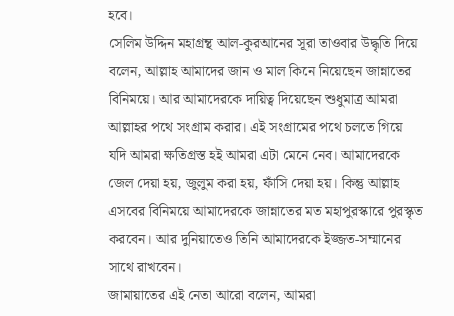হবে।
সেলিম উদ্দিন মহাগ্রন্থ আল-কুরআনের সূরা তাওবার উদ্ধৃতি দিয়ে বলেন, আল্লাহ আমাদের জান ও মাল কিনে নিয়েছেন জান্নাতের বিনিময়ে। আর আমাদেরকে দায়িত্ব দিয়েছেন শুধুমাত্র আমরা আল্লাহর পথে সংগ্রাম করার। এই সংগ্রামের পথে চলতে গিয়ে যদি আমরা ক্ষতিগ্রস্ত হই আমরা এটা মেনে নেব। আমাদেরকে জেল দেয়া হয়, জুলুম করা হয়, ফাঁসি দেয়া হয়। কিন্তু আল্লাহ এসবের বিনিময়ে আমাদেরকে জান্নাতের মত মহাপুরস্কারে পুরস্কৃত করবেন। আর দুনিয়াতেও তিনি আমাদেরকে ইজ্জত-সম্মানের সাথে রাখবেন।
জামায়াতের এই নেতা আরো বলেন, আমরা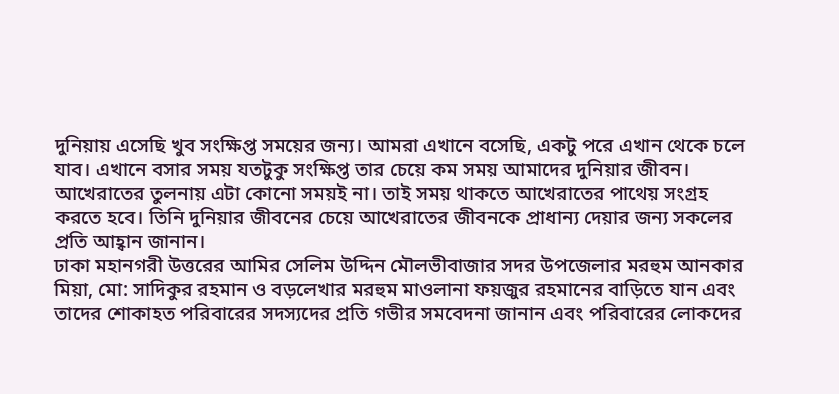দুনিয়ায় এসেছি খুব সংক্ষিপ্ত সময়ের জন্য। আমরা এখানে বসেছি, একটু পরে এখান থেকে চলে যাব। এখানে বসার সময় যতটুকু সংক্ষিপ্ত তার চেয়ে কম সময় আমাদের দুনিয়ার জীবন। আখেরাতের তুলনায় এটা কোনো সময়ই না। তাই সময় থাকতে আখেরাতের পাথেয় সংগ্রহ করতে হবে। তিনি দুনিয়ার জীবনের চেয়ে আখেরাতের জীবনকে প্রাধান্য দেয়ার জন্য সকলের প্রতি আহ্বান জানান।
ঢাকা মহানগরী উত্তরের আমির সেলিম উদ্দিন মৌলভীবাজার সদর উপজেলার মরহুম আনকার মিয়া, মো: সাদিকুর রহমান ও বড়লেখার মরহুম মাওলানা ফয়জুর রহমানের বাড়িতে যান এবং তাদের শোকাহত পরিবারের সদস্যদের প্রতি গভীর সমবেদনা জানান এবং পরিবারের লোকদের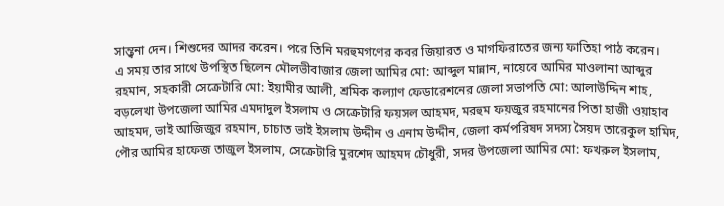সান্ত্বনা দেন। শিশুদের আদর করেন। পরে তিনি মরহুমগণের কবর জিয়ারত ও মাগফিরাতের জন্য ফাতিহা পাঠ করেন।
এ সময় তার সাথে উপস্থিত ছিলেন মৌলভীবাজার জেলা আমির মো: আব্দুল মান্নান, নায়েবে আমির মাওলানা আব্দুর রহমান, সহকারী সেক্রেটারি মো: ইয়ামীর আলী, শ্রমিক কল্যাণ ফেডারেশনের জেলা সভাপতি মো: আলাউদ্দিন শাহ, বড়লেখা উপজেলা আমির এমদাদুল ইসলাম ও সেক্রেটারি ফয়সল আহমদ, মরহুম ফয়জুর রহমানের পিতা হাজী ওয়াহাব আহমদ, ভাই আজিজুর রহমান, চাচাত ভাই ইসলাম উদ্দীন ও এনাম উদ্দীন, জেলা কর্মপরিষদ সদস্য সৈয়দ তারেকুল হামিদ, পৌর আমির হাফেজ তাজুল ইসলাম, সেক্রেটারি মুরশেদ আহমদ চৌধুরী, সদর উপজেলা আমির মো: ফখরুল ইসলাম,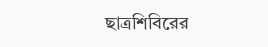ছাত্রশিবিরের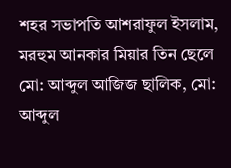শহর সভাপতি আশরাফুল ইসলাম, মরহুম আনকার মিয়ার তিন ছেলে মো: আব্দুল আজিজ ছালিক, মো: আব্দুল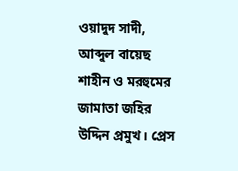ওয়াদুদ সাদী, আব্দুল বায়েছ শাহীন ও মরহুমের জামাতা জহির উদ্দিন প্রমুখ। প্রেস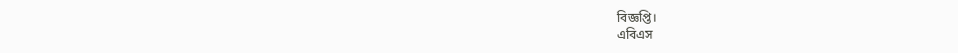বিজ্ঞপ্তি।
এবিএস